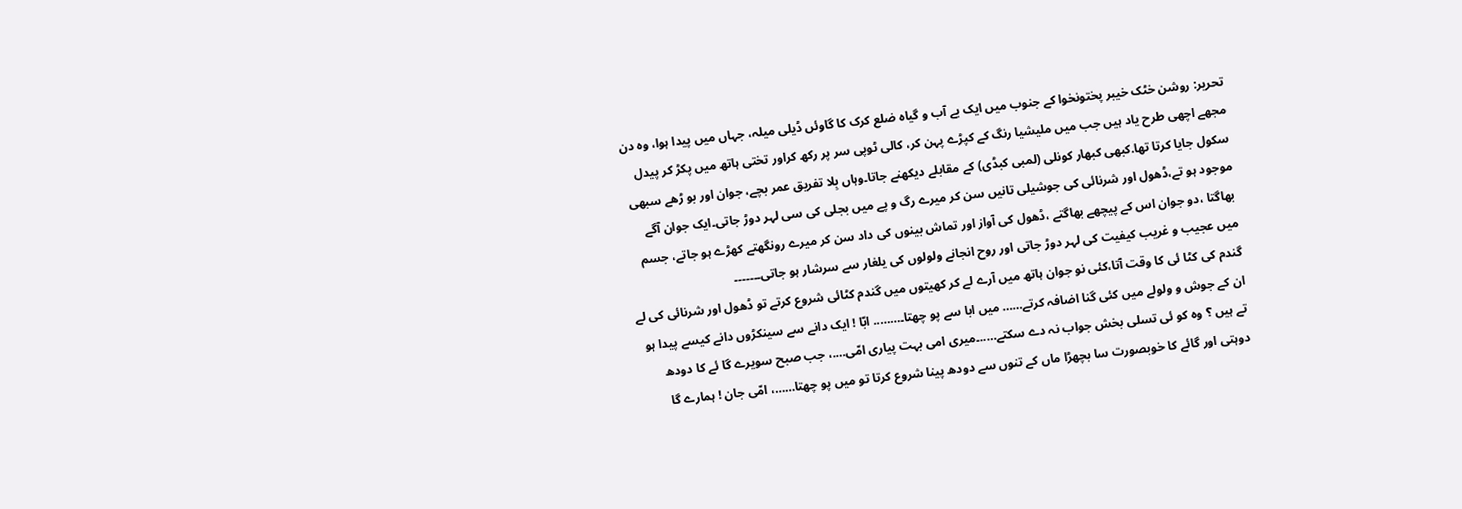تحریر: روشن خٹک خیبر پختونخوا کے جنوب میں ایک بے آب و گیاہ ضلع کرک کا گاوئں ڈیلی میلہ، جہاں میں پیدا ہوا، وہ دن مجھے اچھی طرح یاد ہیں جب میں ملیشیا رنگ کے کپڑے پہن کر، کالی ٹوپی سر پر رکھ کراور تختی ہاتھ میں پکڑ کر پیدل سکول جایا کرتا تھا.کبھی کبھار کونلی (لمبی کبڈی) کے مقابلے دیکھنے جاتا۔وہاں بِلا تفریق عمر بچے، جوان اور بو ڑھے سبھی موجود ہو تے،ڈھول اور شرنائی کی جوشیلی تانیں سن کر میرے رگ و پے میں بجلی کی سی لہر دوڑ جاتی۔ایک جوان آگے بھاگتا ،دو جوان اس کے پیچھے بھاگتے ،ڈھول کی آواز اور تماش بینوں کی داد سن کر میرے رونگھتے کھڑے ہو جاتے، جسم میں عجیب و غریب کیفیت کی لہر دوڑ جاتی اور روح انجانے ولولوں کی یلغار سے سرشار ہو جاتی۔۔۔۔۔۔۔
گندم کی کٹا ئی کا وقت آتا،کئی نو جوان ہاتھ میں آرے لے کر کھیتوں میں گندم کٹائی شروع کرتے تو ڈھول اور شرنائی کی لے ان کے جوش و ولولے میں کئی گنا اضافہ کرتے…… میں ابا سے پو چھتا۔…….. ابّا ! ایک دانے سے سینکڑوں دانے کیسے پیدا ہو تے ہیں ؟ وہ کو ئی تسلی بخش جواب نہ دے سکتے…..۔میری امی بہت پیاری امّی….، جب صبح سویرے گا ئے کا دودھ دوہتی اور گائے کا خوبصورت سا بچھڑا ماں کے تنوں سے دودھ پینا شروع کرتا تو میں پو چھتا……، امّی جان ! ہمارے گا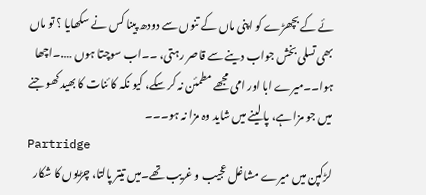ئے کے بچھڑے کو اپنی ماں کے تنوں سے دودھ پینا کس نے سکھایا ؟ تو ماں بھی تسلی بخش جواب دینے سے قاصر رہتی، ۔۔اب سوچتا ہوں ….۔اچھا ہوا۔۔میرے ابا اور امی مجھے مطمئن نہ کر سکے، کیو نکہ کا ئنات کا بھید کھو جنے میں جو مزا ہے، پا لینے میں شاید وہ مزا نہ ہو۔۔۔
Partridge
لڑکپن میں میرے مشاغل عجیب و غریب تھے۔میں تیتر پالتا، چڑیوں کا شکار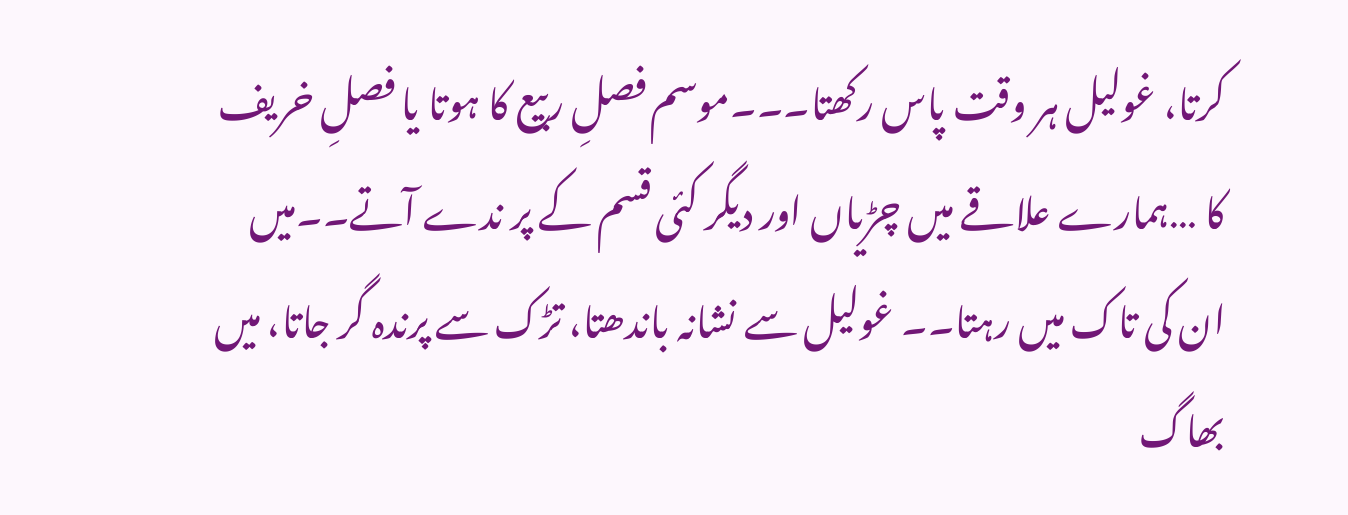کرتا، غولیل ہر وقت پاس رکھتا۔۔۔موسم فصلِ ربیع کا ہوتا یا فصلِ خریف کا …ہمارے علاقے میں چڑیاں اور دیگر کئی قسم کے پر ندے آتے۔۔میں ان کی تاک میں رہتا۔۔ غولیل سے نشانہ باندھتا، تڑک سے پرندہ گر جاتا، میں بھاگ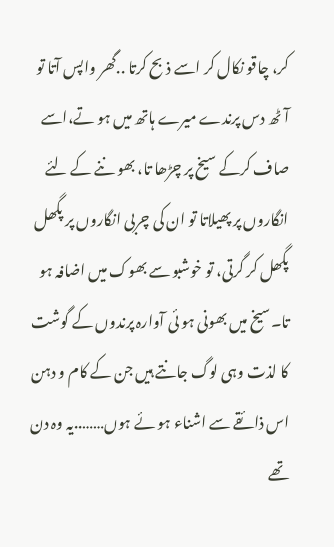کر، چاقو نکال کر اسے ذبح کرتا ..گھر واپس آتا تو آٹھ دس پرندے میرے ہاتھ میں ہو تے،اسے صاف کرکے سیخ پر چڑھا تا، بھو ننے کے لئے انگاروں پر پھیلاتا تو ان کی چربی انگاروں پر پگھل پگھل کر گرتی، تو خوشبو سے بھوک میں اضافہ ہو تا۔سیخ میں بھونی ہو ئی آوارہ پرندوں کے گوشت کا لذت وہی لوگ جانتے ہیں جن کے کام و دہن اس ذائقے سے اشناء ہو ئے ہوں……..یہ وہ دن تھے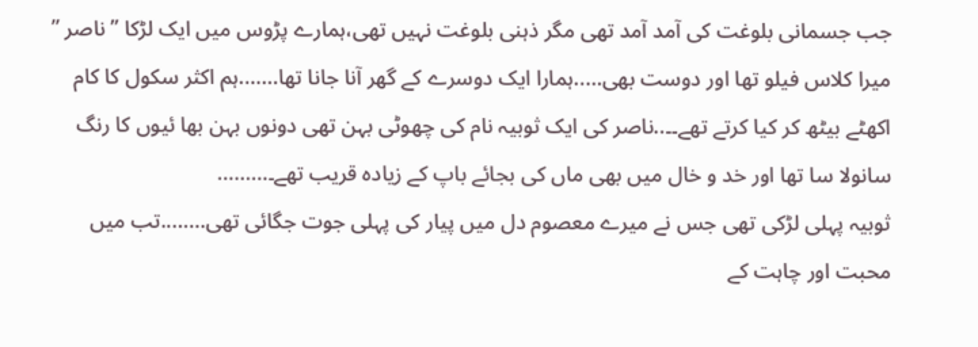جب جسمانی بلوغت کی آمد آمد تھی مگر ذہنی بلوغت نہیں تھی،ہمارے پڑوس میں ایک لڑکا ” ناصر ” میرا کلاس فیلو تھا اور دوست بھی…..ہمارا ایک دوسرے کے گھر آنا جانا تھا…….ہم اکثر سکول کا کام اکھٹے بیٹھ کر کیا کرتے تھے۔۔..ناصر کی ایک ثوبیہ نام کی چھوٹی بہن تھی دونوں بہن بھا ئیوں کا رنگ سانولا سا تھا اور خد و خال میں بھی ماں کی بجائے باپ کے زیادہ قریب تھے۔………
ثوبیہ پہلی لڑکی تھی جس نے میرے معصوم دل میں پیار کی پہلی جوت جگائی تھی……..تب میں محبت اور چاہت کے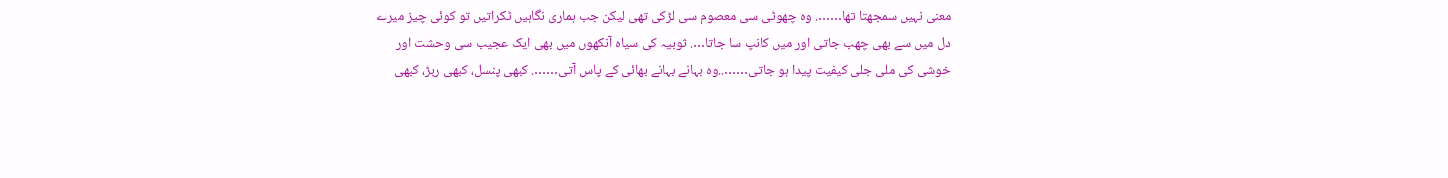معنی نہیں سمجھتا تھا……. وہ چھوٹی سی معصوم سی لڑکی تھی لیکن جب ہماری نگاہیں ٹکراتیں تو کوئی چیز میرے دل میں سے بھی چھب جاتی اور میں کانپ سا جاتا…. ثوبیہ کی سیاہ آنکھوں میں بھی ایک عجیب سی وحشت اور خوشی کی ملی جلی کیفیت پیدا ہو جاتی……..وہ بہانے بہانے بھائی کے پاس آتی……. کبھی پنسل، کبھی ربڑ، کبھی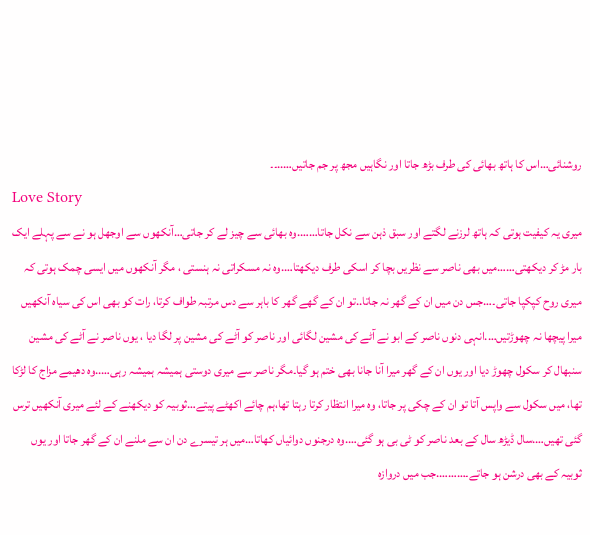روشنائی…اس کا ہاتھ بھائی کی طرف بڑھ جاتا اور نگاہیں مجھ پر جم جاتیں…..۔۔
Love Story
میری یہ کیفیت ہوتی کہ ہاتھ لرزنے لگتے اور سبق ذہن سے نکل جاتا…….وہ بھائی سے چیز لے کر جاتی…آنکھوں سے اوجھل ہو نے سے پہلے ایک بار مڑ کر دیکھتی……میں بھی ناصر سے نظریں بچا کر اسکی طرف دیکھتا….وہ نہ مسکراتی نہ ہنستی ، مگر آنکھوں میں ایسی چمک ہوتی کہ میری روح کپکپا جاتی۔…جس دن میں ان کے گھر نہ جاتا..تو ان کے گھے گھر کا باہر سے دس مرتبہ طواف کرتا، رات کو بھی اس کی سیاہ آنکھیں میرا پیچھا نہ چھوڑتیں….انہی دنوں ناصر کے ابو نے آٹے کی مشین لگائی اور ناصر کو آٹے کی مشین پر لگا دیا ، یوں ناصر نے آٹے کی مشین سنبھال کر سکول چھوڑ دیا اور یوں ان کے گھر میرا آنا جانا بھی ختم ہو گیا۔مگر ناصر سے میری دوستی ہمیشہ ہمیشہ رہی…..وہ دھیمے مزاج کا لڑکا تھا، میں سکول سے واپس آتا تو ان کے چکی پر جاتا، وہ میرا انتظار کرتا رہتا تھا،ہم چائے اکھٹے پیتے…ثوبیہ کو دیکھنے کے لئے میری آنکھیں ترس گئی تھیں….سال ڈیڑھ سال کے بعد ناصر کو ٹی بی ہو گئی….وہ درجنوں دوائیاں کھاتا…میں ہر تیسرے دن ان سے ملنے ان کے گھر جاتا اور یوں ثوبیہ کے بھی درشن ہو جاتے۔……….جب میں دروازہ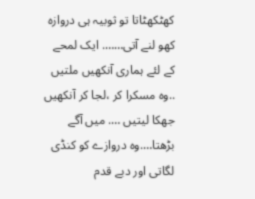کھٹکھٹاتا تو ثوبیہ ہی دروازہ کھو لنے آتی……. ایک لمحے کے لئے ہماری آنکھیں ملتیں ..وہ مسکرا کر ،لجا کر آنکھیں جھکا لیتیں …. میں آگے بڑھتا….وہ دروازے کو کنڈی لگاتی اور دبے قدم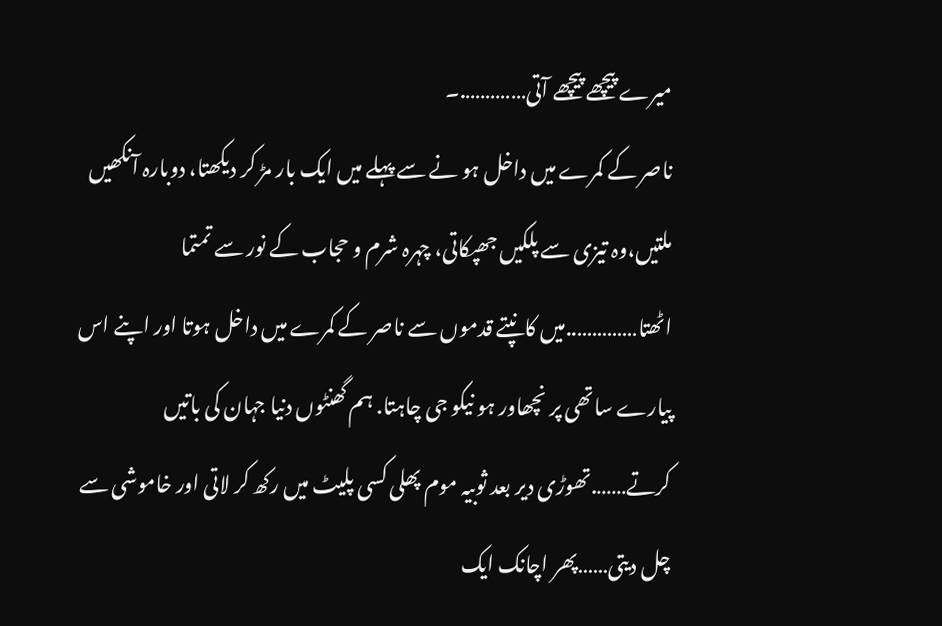میرے پیچھے پیچھے آتی………….۔
ناصر کے کمرے میں داخل ہو نے سے پہلے میں ایک بار مڑ کر دیکھتا، دوبارہ آنکھیں ملتیں،وہ تیزی سے پلکیں جھپکاتی، چہرہ شرم و حجاب کے نور سے تمتما اٹھتا…………..میں کانپتے قدموں سے ناصر کے کمرے میں داخل ہوتا اور اپنے اس پیارے ساتھی پر نچھاور ہو نیکو جی چاہتا. ہم گھنٹوں دنیا جہان کی باتیں کرتے…….تھوڑی دیر بعد ثوبیہ موم پھلی کسی پلیٹ میں رکھ کر لاتی اور خاموشی سے چل دیتی……پھر اچانک ایک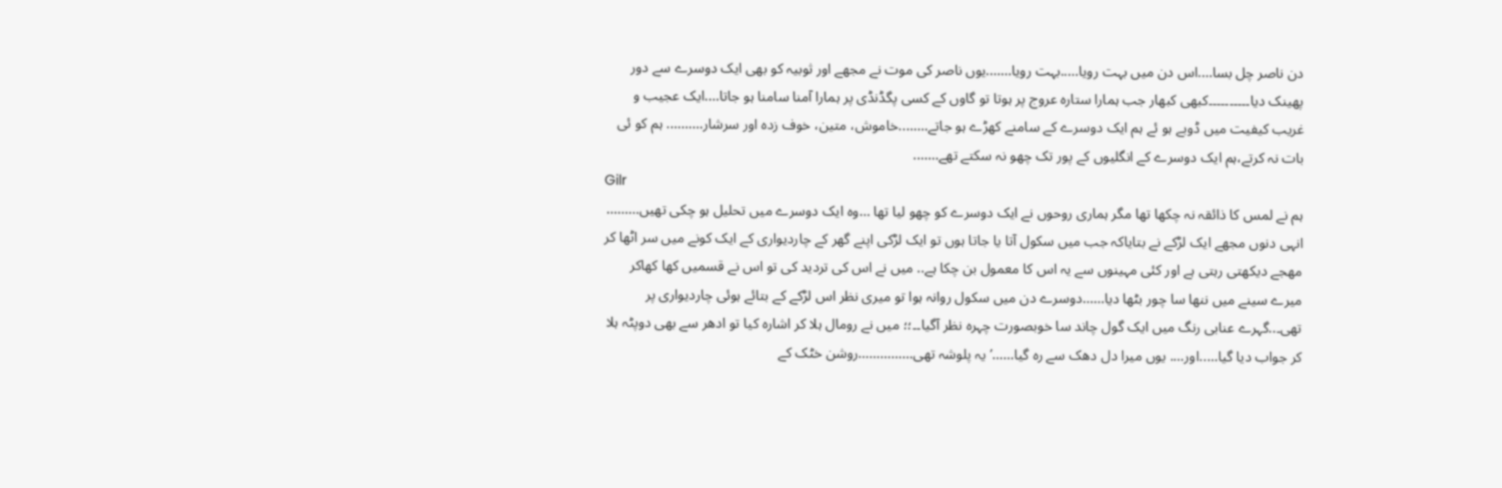دن ناصر چل بسا….اس دن میں بہت رویا…..بہت رویا…….یوں ناصر کی موت نے مجھے اور ثوبیہ کو بھی ایک دوسرے سے دور پھینک دیا۔۔۔۔۔۔۔۔۔۔کبھی کبھار جب ہمارا ستارہ عروج پر ہوتا تو گاوں کے کسی پگڈنڈی پر ہمارا آمنا سامنا ہو جاتا….ایک عجیب و غریب کیفیت میں ڈوبے ہو ئے ہم ایک دوسرے کے سامنے کھڑے ہو جاتے……..خاموش، متین، خوف زدہ اور سرشار………. ہم کو ئی بات نہ کرتے،ہم ایک دوسرے کے انگلیوں کے پور تک چھو نہ سکتے تھے…….
Gilr
ہم نے لمس کا ذائقہ نہ چکھا تھا مگر ہماری روحوں نے ایک دوسرے کو چھو لیا تھا …وہ ایک دوسرے میں تحلیل ہو چکی تھیں……… انہی دنوں مجھے ایک لڑکے نے بتایاکہ جب میں سکول آتا یا جاتا ہوں تو ایک لڑکی اپنے گھر کے چاردیواری کے ایک کونے میں سر اٹھا کر مھجے دیکھتی رہتی ہے اور کئی مہینوں سے یہ اس کا معمول بن چکا ہے.. میں نے اس کی تردید کی تو اس نے قسمیں کھا کھاکر میرے سینے میں ننھا سا چور بٹھا دیا……دوسرے دن میں سکول روانہ ہوا تو میری نظر اس لڑکے کے بتائے ہوئی چاردیواری پر تھی۔..گہرے عنابی رنگ میں ایک گول چاند سا خوبصورت چہرہ نظر آگیا۔۔؛؛ میں نے رومال ہلا کر اشارہ کیا تو ادھر سے بھی دوپٹہ ہلا کر جواب دیا گیا…..اور…. یوں میرا دل دھک سے رہ گیا……’یہ پلوشہ تھی……………روشن خٹک کے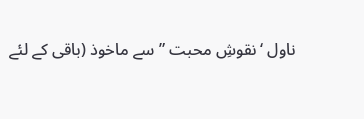ناول ‘ نقوشِ محبت ” سے ماخوذ (باقی کے لئے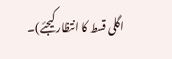اگلی قسط کا انتظار کیجئے)۔